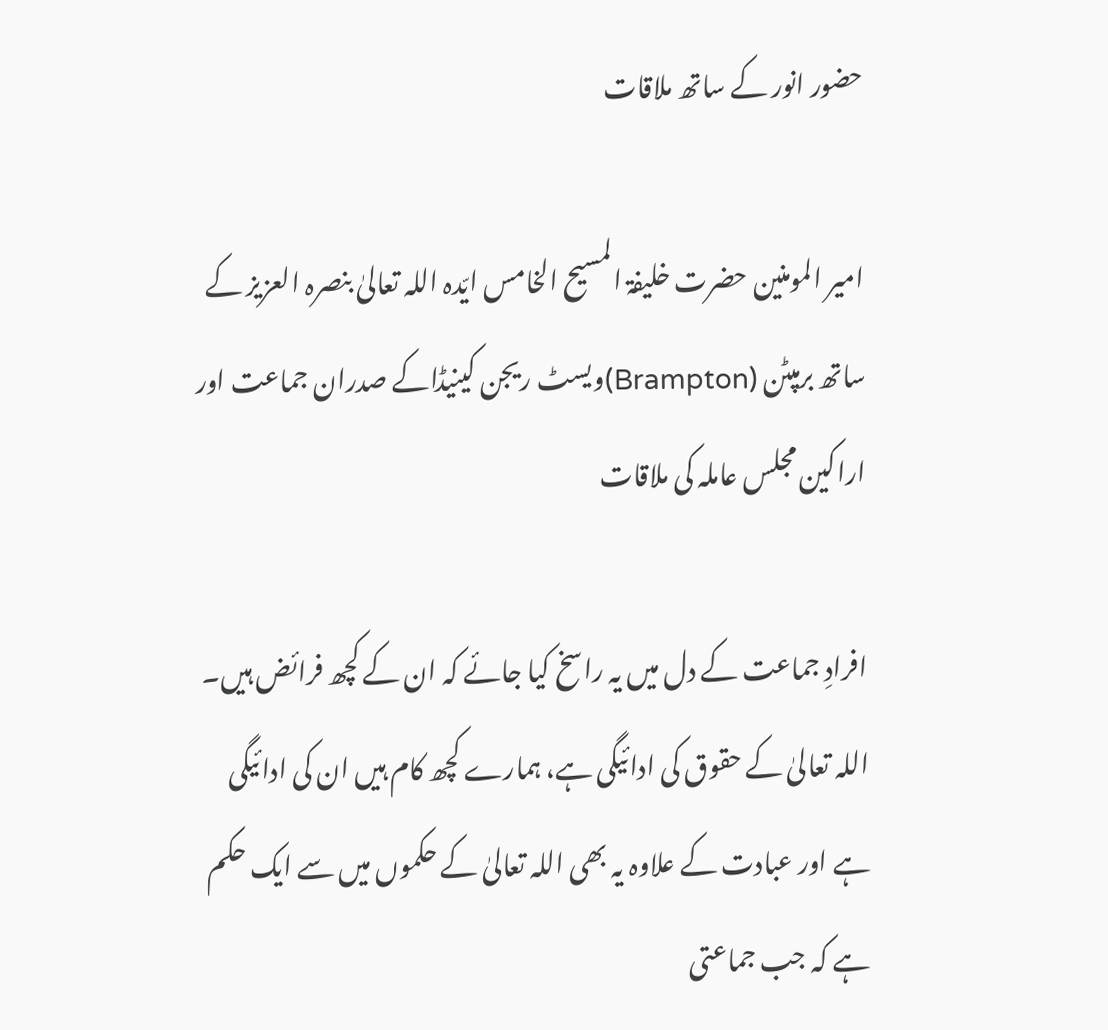حضور انور کے ساتھ ملاقات

امیر المومنین حضرت خلیفۃ المسیح الخامس ایّدہ اللہ تعالیٰ بنصرہ العزیز کے ساتھ برمپٹن (Brampton)ویسٹ ریجن کینیڈاکے صدران جماعت اور اراکین مجلس عاملہ کی ملاقات

افرادِ جماعت کے دل میں یہ راسخ کیا جائے کہ ان کے کچھ فرائض ہیں۔ اللہ تعالیٰ کے حقوق کی ادائیگی ہے، ہمارے کچھ کام ہیں ان کی ادائیگی ہے اور عبادت کے علاوہ یہ بھی اللہ تعالیٰ کے حکموں میں سے ایک حکم ہے کہ جب جماعتی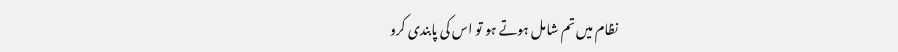نظام میں تم شامل ہوتے ہو تو اس کی پابندی کرو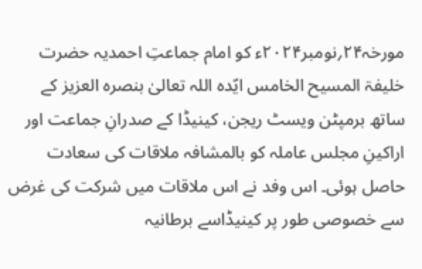مورخہ۲۴؍نومبر۲۰۲۴ء کو امام جماعتِ احمدیہ حضرت خلیفۃ المسیح الخامس ایّدہ اللہ تعالیٰ بنصرہ العزیز کے ساتھ برمپٹن ویسٹ ریجن، کینیڈا کے صدرانِ جماعت اور اراکینِ مجلس عاملہ کو بالمشافہ ملاقات کی سعادت حاصل ہوئی۔ اس وفد نے اس ملاقات میں شرکت کی غرض سے خصوصی طور پر کینیڈاسے برطانیہ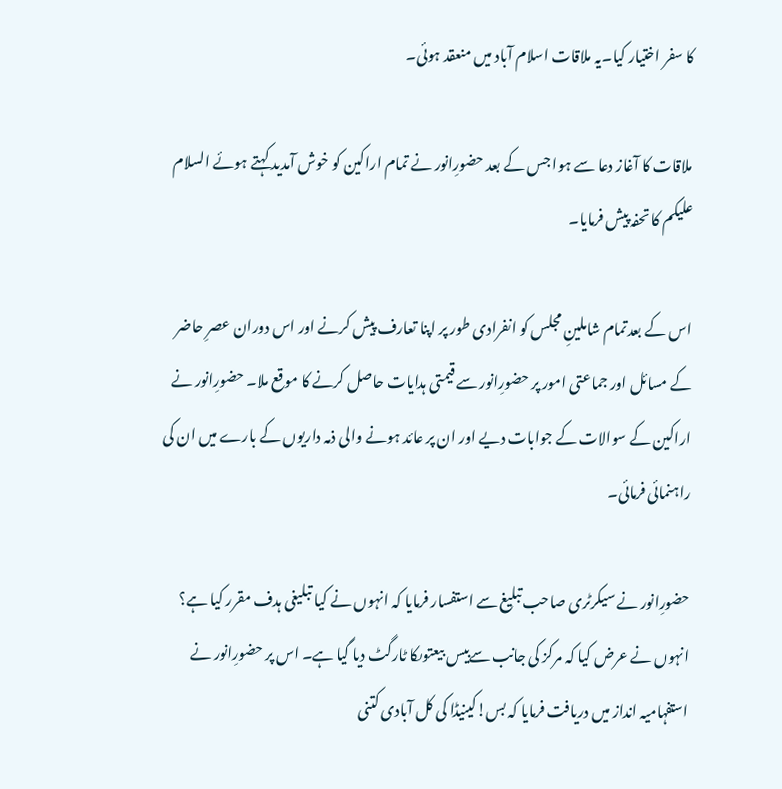کا سفر اختیار کیا۔یہ ملاقات اسلام آباد میں منعقد ہوئی۔

ملاقات کا آغاز دعا سے ہوا جس کے بعد حضورِانور نے تمام اراکین کو خوش آمدید کہتے ہوئے السلام علیکم کا تحفہ پیش فرمایا۔

اس کے بعدتمام شاملینِ مجلس کو انفرادی طور پر اپنا تعارف پیش کرنے اور اس دوران عصرِ حاضر کے مسائل اور جماعتی امور پر حضورِانور سے قیمتی ہدایات حاصل کرنے کا موقع ملا۔ حضورِانور نے اراکین کے سوالات کے جوابات دیے اور ان پر عائد ہونے والی ذمہ داریوں کے بارے میں ان کی راہنمائی فرمائی۔

حضورِانور نے سیکرٹری صاحب تبلیغ سے استفسار فرمایا کہ انہوں نے کیا تبلیغی ہدف مقرر کیا ہے؟ انہوں نے عرض کیا کہ مرکز کی جانب سےبیس بیعتوںکا ٹارگٹ دیا گیا ہے۔ اس پر حضورِانور نے استفہامیہ انداز میں دریافت فرمایا کہ بس!کینیڈا کی کل آبادی کتنی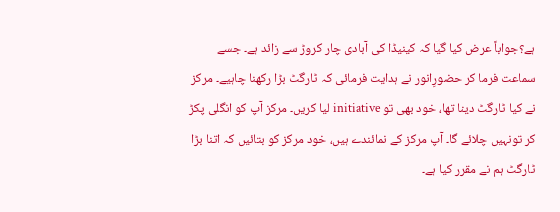ہے؟جواباً عرض کیا گیا کہ کینیڈا کی آبادی چار کروڑ سے زائد ہے۔ جسے سماعت فرما کر حضورِانور نے ہدایت فرمائی کہ ٹارگٹ بڑا رکھنا چاہیے۔ مرکز نے کیا ٹارگٹ دینا تھا، خود بھی تو initiative لیا کریں۔ مرکز آپ کو انگلی پکڑ کر تونہیں چلائے گا۔ آپ مرکز کے نمائندے ہیں، خود مرکز کو بتائیں کہ اتنا بڑا ٹارگٹ ہم نے مقرر کیا ہے۔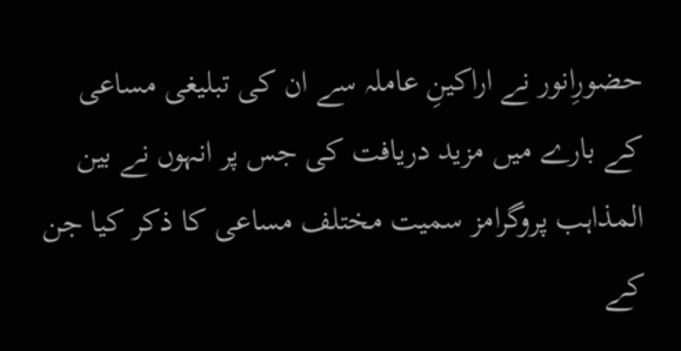حضورِانور نے اراکینِ عاملہ سے ان کی تبلیغی مساعی کے بارے میں مزید دریافت کی جس پر انہوں نے بین المذاہب پروگرامز سمیت مختلف مساعی کا ذکر کیا جن کے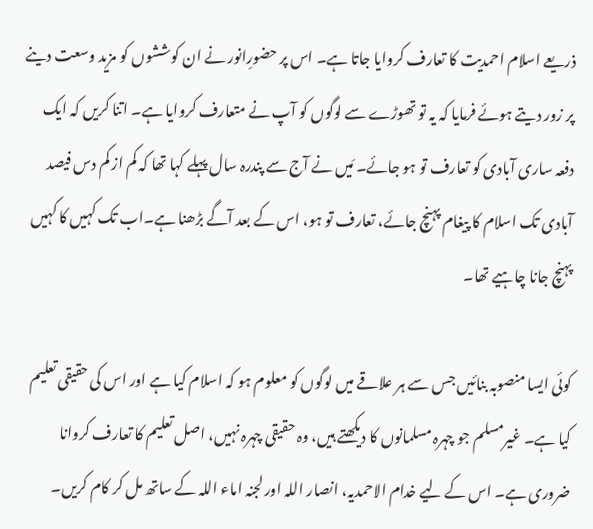ذریعے اسلام احمدیت کا تعارف کروایا جاتا ہے۔ اس پر حضورِانور نے ان کوششوں کو مزید وسعت دینے پر زور دیتے ہوئے فرمایا کہ یہ تو تھوڑے سے لوگوں کو آپ نے متعارف کروایا ہے۔ اتنا کریں کہ ایک دفعہ ساری آبادی کو تعارف تو ہو جائے۔ مَیں نے آج سے پندرہ سال پہلے کہا تھا کہ کم از کم دس فیصد آبادی تک اسلام کا پیغام پہنچ جائے، تعارف تو ہو، اس کے بعد آگے بڑھنا ہے۔اب تک کہیں کا کہیں پہنچ جانا چاہیے تھا۔

کوئی ایسا منصوبہ بنائیں جس سے ہر علاقے میں لوگوں کو معلوم ہو کہ اسلام کیا ہے اور اس کی حقیقی تعلیم کیا ہے۔ غیرمسلم جو چہرہ مسلمانوں کا دیکھتے ہیں، وہ حقیقی چہرہ نہیں، اصل تعلیم کا تعارف کروانا ضروری ہے۔ اس کے لیے خدام الاحمدیہ، انصار اللہ اور لجنہ اماء اللہ کے ساتھ مل کر کام کریں۔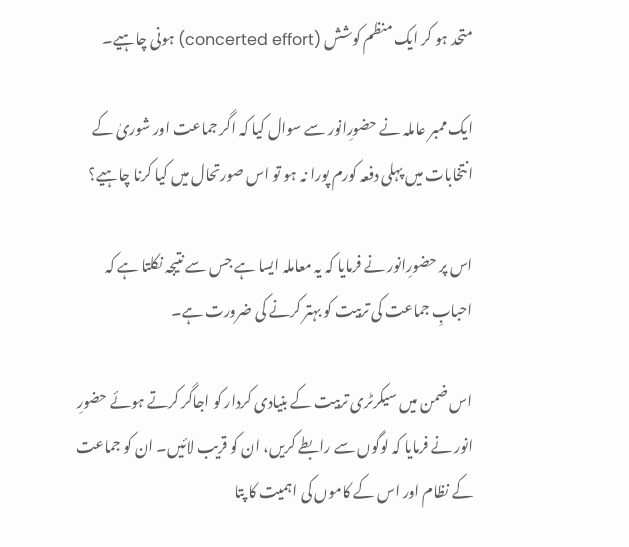متحد ہو کر ایک منظم کوشش (concerted effort) ہونی چاہیے۔

ایک ممبر عاملہ نے حضورِانور سے سوال کیا کہ اگر جماعت اور شوریٰ کے انتخابات میں پہلی دفعہ کورم پورا نہ ہو تو اس صورتحال میں کیا کرنا چاہیے؟

اس پر حضورِانور نے فرمایا کہ یہ معاملہ ایسا ہے جس سے نتیجہ نکلتا ہے کہ احبابِ جماعت کی تربیت کو بہتر کرنے کی ضرورت ہے۔

اس ضمن میں سیکرٹری تربیت کے بنیادی کردار کو اجاگر کرتے ہوئے حضورِ انور نے فرمایا کہ لوگوں سے رابطے کریں، ان کو قریب لائیں۔ ان کو جماعت کے نظام اور اس کے کاموں کی اہمیت کا پتا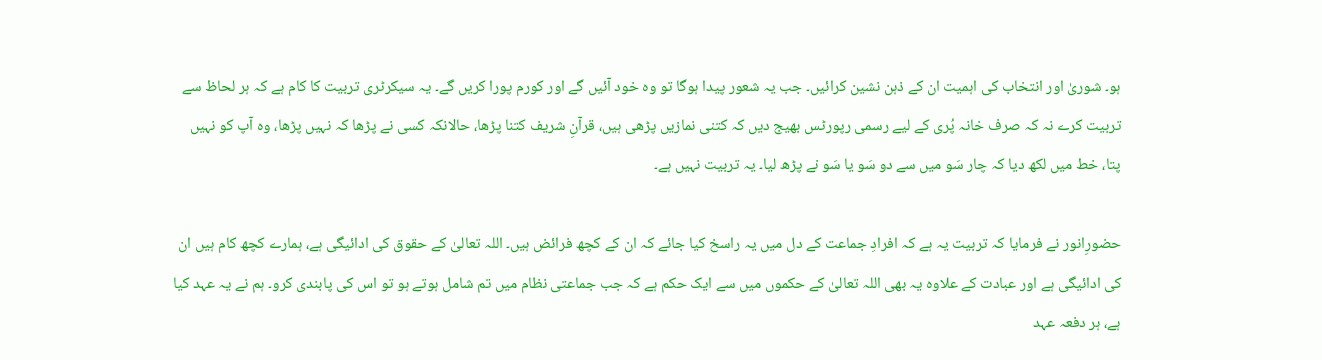ہو۔ شوریٰ اور انتخاب کی اہمیت ان کے ذہن نشین کرائیں۔ جب یہ شعور پیدا ہوگا تو وہ خود آئیں گے اور کورم پورا کریں گے۔ یہ سیکرٹری تربیت کا کام ہے کہ ہر لحاظ سے تربیت کرے نہ کہ صرف خانہ پُری کے لیے رسمی رپورٹس بھیج دیں کہ کتنی نمازیں پڑھی ہیں، قرآنِ شریف کتنا پڑھا، حالانکہ کسی نے پڑھا کہ نہیں پڑھا، وہ آپ کو نہیں پتا، خط میں لکھ دیا کہ چار سَو میں سے دو سَو یا سَو نے پڑھ لیا۔ یہ تربیت نہیں ہے۔

حضورِانور نے فرمایا کہ تربیت یہ ہے کہ افرادِ جماعت کے دل میں یہ راسخ کیا جائے کہ ان کے کچھ فرائض ہیں۔ اللہ تعالیٰ کے حقوق کی ادائیگی ہے، ہمارے کچھ کام ہیں ان کی ادائیگی ہے اور عبادت کے علاوہ یہ بھی اللہ تعالیٰ کے حکموں میں سے ایک حکم ہے کہ جب جماعتی نظام میں تم شامل ہوتے ہو تو اس کی پابندی کرو۔ ہم نے یہ عہد کیا ہے، ہر دفعہ عہد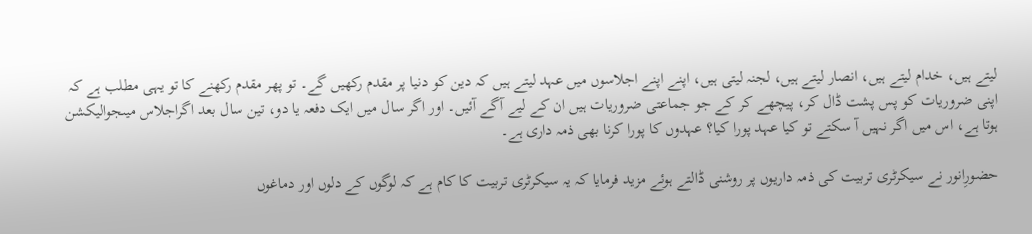لیتے ہیں، خدام لیتے ہیں، انصار لیتے ہیں، لجنہ لیتی ہیں، اپنے اپنے اجلاسوں میں عہد لیتے ہیں کہ دین کو دنیا پر مقدم رکھیں گے۔ تو پھر مقدم رکھنے کا تو یہی مطلب ہے کہ اپنی ضروریات کو پس پشت ڈال کر، پیچھے کر کے جو جماعتی ضروریات ہیں ان کے لیے آگے آئیں۔ اور اگر سال میں ایک دفعہ یا دو، تین سال بعد اگراجلاس میںجوالیکشن ہوتا ہے، اس میں اگر نہیں آ سکتے تو کیا عہد پورا کیا؟ عہدوں کا پورا کرنا بھی ذمہ داری ہے۔

حضورِانور نے سیکرٹری تربیت کی ذمہ داریوں پر روشنی ڈالتے ہوئے مزید فرمایا کہ یہ سیکرٹری تربیت کا کام ہے کہ لوگوں کے دلوں اور دماغوں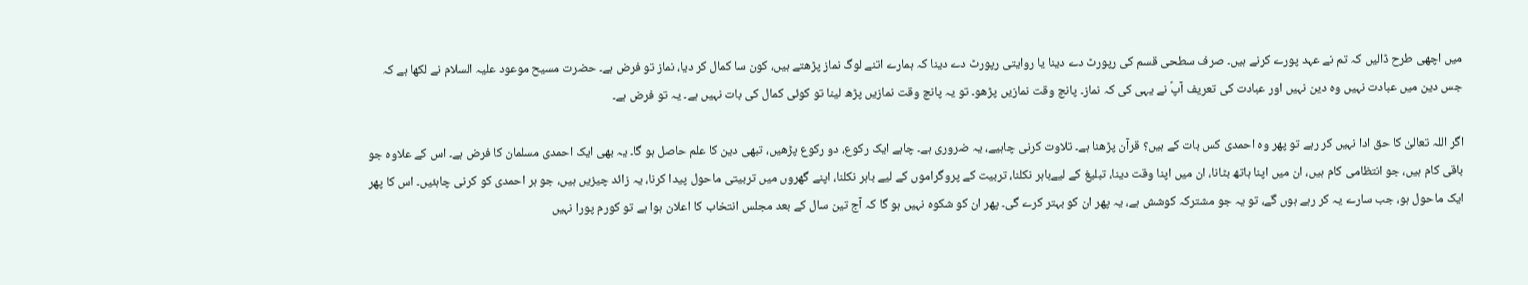میں اچھی طرح ڈالیں کہ تم نے عہد پورے کرنے ہیں۔ صرف سطحی قسم کی رپورٹ دے دینا یا روایتی رپورٹ دے دینا کہ ہمارے اتنے لوگ نماز پڑھتے ہیں، کون سا کمال کر دیا، نماز تو فرض ہے۔ حضرت مسیح موعود علیہ السلام نے لکھا ہے کہ جس دین میں عبادت نہیں وہ دین نہیں اور عبادت کی تعریف آپؑ نے یہی کی کہ نماز۔ پانچ وقت نمازیں پڑھو۔ تو یہ پانچ وقت نمازیں پڑھ لینا تو کوئی کمال کی بات نہیں ہے۔ یہ تو فرض ہے۔

اگر اللہ تعالیٰ کا حق ادا نہیں کر رہے تو پھر وہ احمدی کس بات کے ہیں؟ قرآن پڑھنا ہے۔ تلاوت کرنی چاہیے، یہ ضروری ہے۔ چاہے ایک رکوع، دو رکوع پڑھیں، تبھی دین کا علم حاصل ہو گا۔ یہ بھی ایک احمدی مسلمان کا فرض ہے۔ اس کے علاوہ جو باقی کام ہیں، جو انتظامی کام ہیں، ان میں اپنا ہاتھ بٹانا، ان میں اپنا وقت دینا، تبلیغ کے لیےباہر نکلنا، تربیت کے پروگراموں کے لیے باہر نکلنا، اپنے گھروں میں تربیتی ماحول پیدا کرنا، یہ زائد چیزیں ہیں، جو ہر احمدی کو کرنی چاہئیں۔ اس کا پھر ایک ماحول ہو، جب سارے یہ کر رہے ہوں گے، تو یہ جو مشترکہ کوشش ہے، یہ پھر ان کو بہتر کرے گی۔ پھر ان کو شکوہ نہیں ہو گا کہ آج تین سال کے بعد مجلس انتخاب کا اعلان ہوا ہے تو کورم پورا نہیں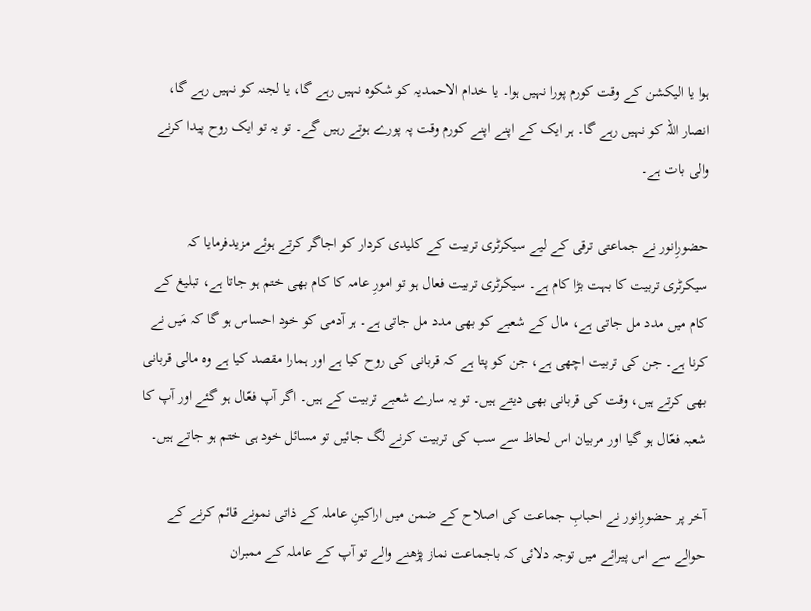ہوا یا الیکشن کے وقت کورم پورا نہیں ہوا۔ یا خدام الاحمدیہ کو شکوہ نہیں رہے گا، یا لجنہ کو نہیں رہے گا، انصار اللہ کو نہیں رہے گا۔ ہر ایک کے اپنے اپنے کورم وقت پہ پورے ہوتے رہیں گے۔ تو یہ تو ایک روح پیدا کرنے والی بات ہے۔

حضورِانور نے جماعتی ترقی کے لیے سیکرٹری تربیت کے کلیدی کردار کو اجاگر کرتے ہوئے مزیدفرمایا کہ سیکرٹری تربیت کا بہت بڑا کام ہے۔ سیکرٹری تربیت فعال ہو تو امورِ عامہ کا کام بھی ختم ہو جاتا ہے، تبلیغ کے کام میں مدد مل جاتی ہے، مال کے شعبے کو بھی مدد مل جاتی ہے۔ ہر آدمی کو خود احساس ہو گا کہ مَیں نے کرنا ہے۔ جن کی تربیت اچھی ہے، جن کو پتا ہے کہ قربانی کی روح کیا ہے اور ہمارا مقصد کیا ہے وہ مالی قربانی بھی کرتے ہیں، وقت کی قربانی بھی دیتے ہیں۔ تو یہ سارے شعبے تربیت کے ہیں۔ اگر آپ فعّال ہو گئے اور آپ کا شعبہ فعّال ہو گیا اور مربیان اس لحاظ سے سب کی تربیت کرنے لگ جائیں تو مسائل خود ہی ختم ہو جاتے ہیں۔

آخر پر حضورِانور نے احبابِ جماعت کی اصلاح کے ضمن میں اراکینِ عاملہ کے ذاتی نمونے قائم کرنے کے حوالے سے اس پیرائے میں توجہ دلائی کہ باجماعت نماز پڑھنے والے تو آپ کے عاملہ کے ممبران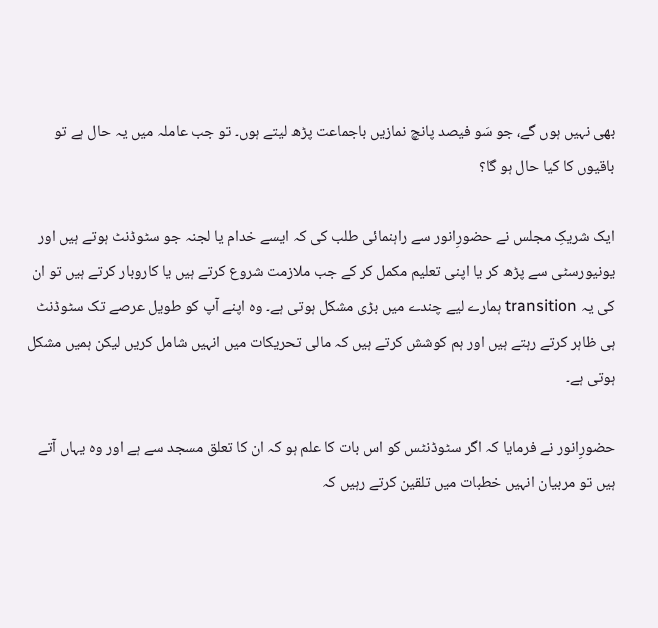بھی نہیں ہوں گے، جو سَو فیصد پانچ نمازیں باجماعت پڑھ لیتے ہوں۔ تو جب عاملہ میں یہ حال ہے تو باقیوں کا کیا حال ہو گا؟

ایک شریکِ مجلس نے حضورِانور سے راہنمائی طلب کی کہ ایسے خدام یا لجنہ جو سٹوڈنٹ ہوتے ہیں اور یونیورسٹی سے پڑھ کر یا اپنی تعلیم مکمل کر کے جب ملازمت شروع کرتے ہیں یا کاروبار کرتے ہیں تو ان کی یہ transition ہمارے لیے چندے میں بڑی مشکل ہوتی ہے۔ وہ اپنے آپ کو طویل عرصے تک سٹوڈنٹ ہی ظاہر کرتے رہتے ہیں اور ہم کوشش کرتے ہیں کہ مالی تحریکات میں انہیں شامل کریں لیکن ہمیں مشکل ہوتی ہے۔

حضورِانور نے فرمایا کہ اگر سٹوڈنٹس کو اس بات کا علم ہو کہ ان کا تعلق مسجد سے ہے اور وہ یہاں آتے ہیں تو مربیان انہیں خطبات میں تلقین کرتے رہیں کہ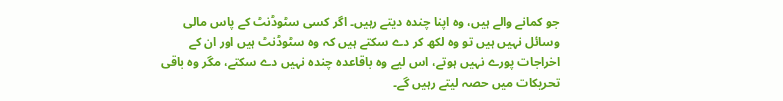جو کمانے والے ہیں، وہ اپنا چندہ دیتے رہیں۔ اگر کسی سٹوڈنٹ کے پاس مالی وسائل نہیں ہیں تو وہ لکھ کر دے سکتے ہیں کہ وہ سٹوڈنٹ ہیں اور ان کے اخراجات پورے نہیں ہوتے، اس لیے وہ باقاعدہ چندہ نہیں دے سکتے، مگر وہ باقی تحریکات میں حصہ لیتے رہیں گے۔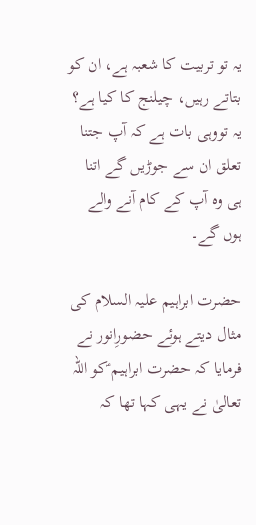یہ تو تربیت کا شعبہ ہے، ان کو بتاتے رہیں، چیلنج کا کیا ہے؟ یہ تووہی بات ہے کہ آپ جتنا تعلق ان سے جوڑیں گے اتنا ہی وہ آپ کے کام آنے والے ہوں گے۔

حضرت ابراہیم علیہ السلام کی مثال دیتے ہوئے حضورِانور نے فرمایا کہ حضرت ابراہیم ؑکو اللہ تعالیٰ نے یہی کہا تھا کہ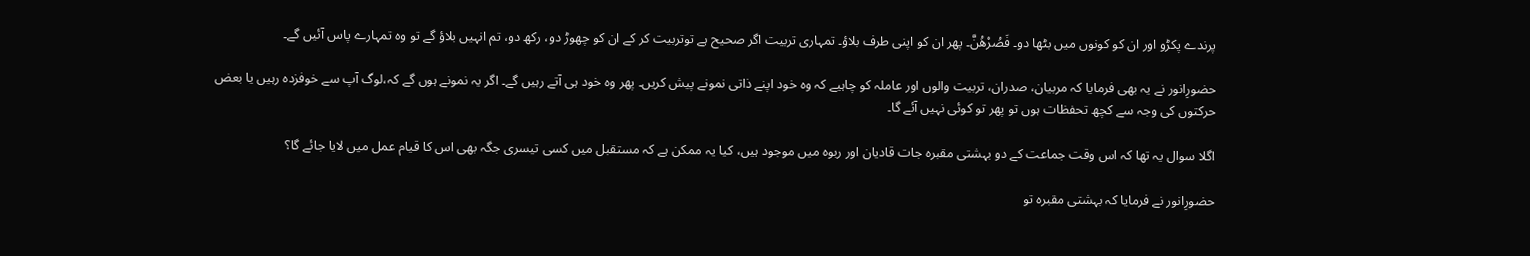پرندے پکڑو اور ان کو کونوں میں بٹھا دو۔ فَصُرْهُنَّ۔ پھر ان کو اپنی طرف بلاؤ۔ تمہاری تربیت اگر صحیح ہے توتربیت کر کے ان کو چھوڑ دو، رکھ دو، تم انہیں بلاؤ گے تو وہ تمہارے پاس آئیں گے۔

حضورِانور نے یہ بھی فرمایا کہ مربیان، صدران، تربیت والوں اور عاملہ کو چاہیے کہ وہ خود اپنے ذاتی نمونے پیش کریں۔ پھر وہ خود ہی آتے رہیں گے۔ اگر یہ نمونے ہوں گے کہ،لوگ آپ سے خوفزدہ رہیں یا بعض حرکتوں کی وجہ سے کچھ تحفظات ہوں تو پھر تو کوئی نہیں آئے گا۔

اگلا سوال یہ تھا کہ اس وقت جماعت کے دو بہشتی مقبرہ جات قادیان اور ربوہ میں موجود ہیں، کیا یہ ممکن ہے کہ مستقبل میں کسی تیسری جگہ بھی اس کا قیام عمل میں لایا جائے گا؟

حضورِانور نے فرمایا کہ بہشتی مقبرہ تو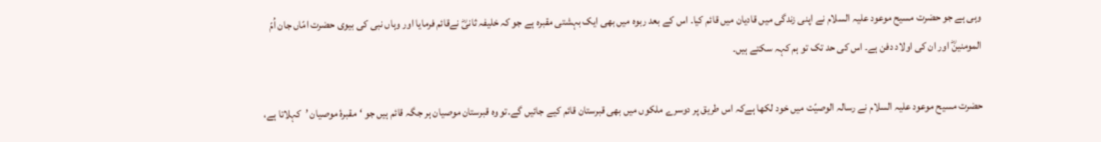وہی ہے جو حضرت مسیح موعود علیہ السلام نے اپنی زندگی میں قادیان میں قائم کیا۔ اس کے بعد ربوہ میں بھی ایک بہشتی مقبرہ ہے جو کہ خلیفہ ثانیؓ نےقائم فرمایا اور وہاں نبی کی بیوی حضرت امّاں جان اُمّ المومنینؓ اور ان کی اولاد دفن ہے۔ اس کی حد تک تو ہم کہہ سکتے ہیں۔

حضرت مسیح موعود علیہ السلام نے رسالہ الوصیّت میں خود لکھا ہےکہ اس طریق پر دوسرے ملکوں میں بھی قبرستان قائم کیے جائیں گے۔تو وہ قبرستان موصیان ہر جگہ قائم ہیں جو ‘مقبرۂ موصیان ’کہلاتا ہے،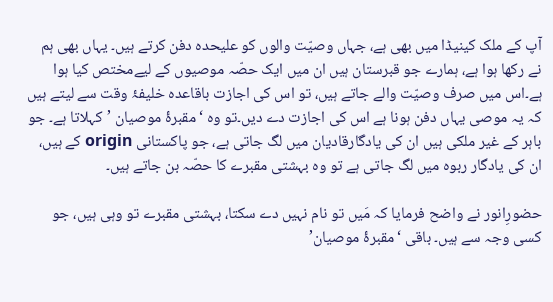آپ کے ملک کینیڈا میں بھی ہے، جہاں وصیّت والوں کو علیحدہ دفن کرتے ہیں۔ یہاں بھی ہم نے رکھا ہوا ہے، ہمارے جو قبرستان ہیں ان میں ایک حصّہ موصیوں کے لیےمختص کیا ہوا ہے۔اس میں صرف وصیّت والے جاتے ہیں، تو اس کی اجازت باقاعدہ خلیفۂ وقت سے لیتے ہیں کہ یہ موصی یہاں دفن ہونا ہے اس کی اجازت دے دیں۔تو وہ ‘مقبرۂ موصیان ’کہلاتا ہے۔ جو باہر کے غیر ملکی ہیں ان کی یادگارقادیان میں لگ جاتی ہے، جو پاکستانی origin کے ہیں، ان کی یادگار ربوہ میں لگ جاتی ہے تو وہ بہشتی مقبرے کا حصّہ بن جاتے ہیں۔

حضورِانور نے واضح فرمایا کہ مَیں تو نام نہیں دے سکتا، بہشتی مقبرے تو وہی ہیں، جو کسی وجہ سے ہیں۔ باقی ‘مقبرۂ موصیان’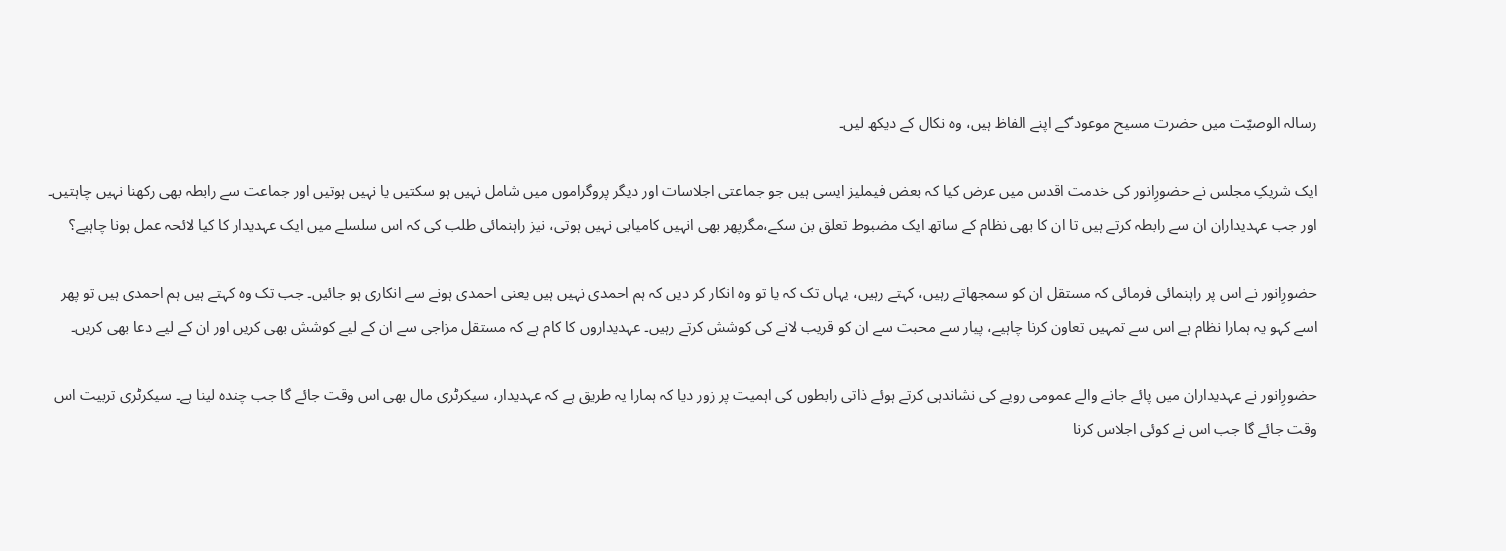رسالہ الوصیّت میں حضرت مسیح موعود ؑکے اپنے الفاظ ہیں، وہ نکال کے دیکھ لیں۔

ایک شریکِ مجلس نے حضورِانور کی خدمت اقدس میں عرض کیا کہ بعض فیملیز ایسی ہیں جو جماعتی اجلاسات اور دیگر پروگراموں میں شامل نہیں ہو سکتیں یا نہیں ہوتیں اور جماعت سے رابطہ بھی رکھنا نہیں چاہتیں۔ اور جب عہدیداران ان سے رابطہ کرتے ہیں تا ان کا بھی نظام کے ساتھ ایک مضبوط تعلق بن سکے،مگرپھر بھی انہیں کامیابی نہیں ہوتی، نیز راہنمائی طلب کی کہ اس سلسلے میں ایک عہدیدار کا کیا لائحہ عمل ہونا چاہیے؟

حضورِانور نے اس پر راہنمائی فرمائی کہ مستقل ان کو سمجھاتے رہیں، کہتے رہیں، یہاں تک کہ یا تو وہ انکار کر دیں کہ ہم احمدی نہیں ہیں یعنی احمدی ہونے سے انکاری ہو جائیں۔ جب تک وہ کہتے ہیں ہم احمدی ہیں تو پھر اسے کہو یہ ہمارا نظام ہے اس سے تمہیں تعاون کرنا چاہیے، پیار سے محبت سے ان کو قریب لانے کی کوشش کرتے رہیں۔ عہدیداروں کا کام ہے کہ مستقل مزاجی سے ان کے لیے کوشش بھی کریں اور ان کے لیے دعا بھی کریں۔

حضورِانور نے عہدیداران میں پائے جانے والے عمومی رویے کی نشاندہی کرتے ہوئے ذاتی رابطوں کی اہمیت پر زور دیا کہ ہمارا یہ طریق ہے کہ عہدیدار، سیکرٹری مال بھی اس وقت جائے گا جب چندہ لینا ہے۔ سیکرٹری تربیت اس وقت جائے گا جب اس نے کوئی اجلاس کرنا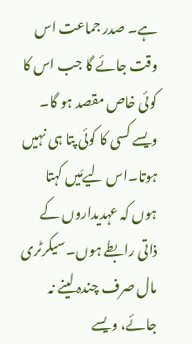ہے۔ صدر جماعت اس وقت جائے گا جب اس کا کوئی خاص مقصد ہو گا۔ ویسے کسی کا کوئی پتا ہی نہیں ہوتا۔اس لیےمَیں کہتا ہوں کہ عہدیداروں کے ذاتی رابطے ہوں۔ سیکرٹری مال صرف چندہ لینے نہ جائے، ویسے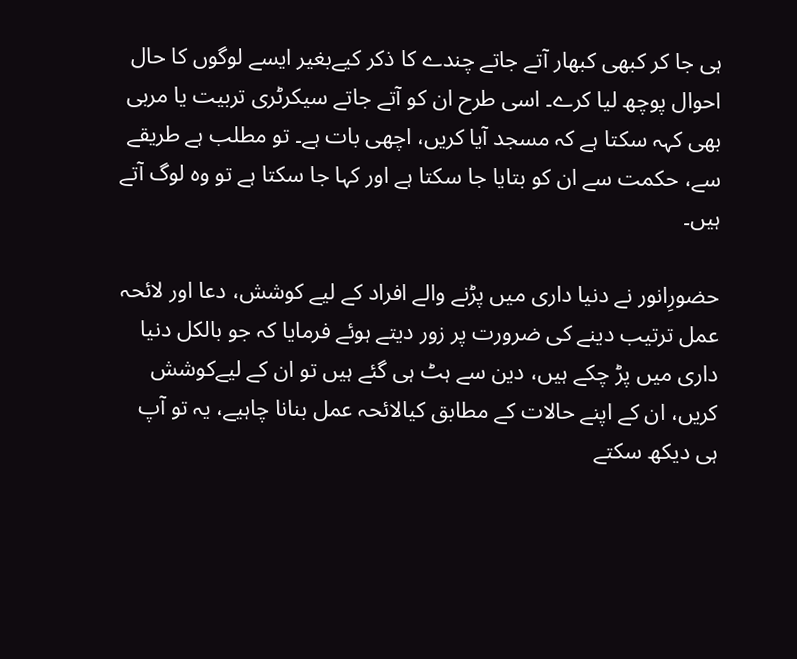ہی جا کر کبھی کبھار آتے جاتے چندے کا ذکر کیےبغیر ایسے لوگوں کا حال احوال پوچھ لیا کرے۔ اسی طرح ان کو آتے جاتے سیکرٹری تربیت یا مربی بھی کہہ سکتا ہے کہ مسجد آیا کریں، اچھی بات ہے۔ تو مطلب ہے طریقے سے، حکمت سے ان کو بتایا جا سکتا ہے اور کہا جا سکتا ہے تو وہ لوگ آتے ہیں۔

حضورِانور نے دنیا داری میں پڑنے والے افراد کے لیے کوشش، دعا اور لائحہ عمل ترتیب دینے کی ضرورت پر زور دیتے ہوئے فرمایا کہ جو بالکل دنیا داری میں پڑ چکے ہیں، دین سے ہٹ ہی گئے ہیں تو ان کے لیےکوشش کریں، ان کے اپنے حالات کے مطابق کیالائحہ عمل بنانا چاہیے، یہ تو آپ ہی دیکھ سکتے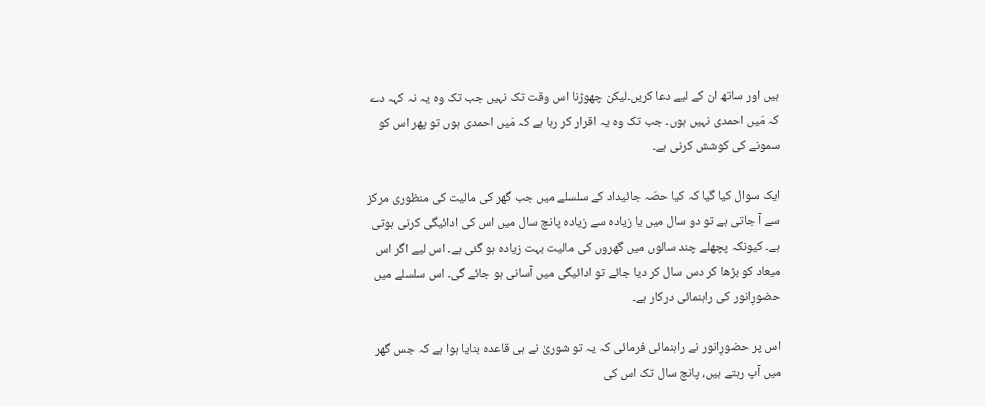ہیں اور ساتھ ان کے لیے دعا کریں۔لیکن چھوڑنا اس وقت تک نہیں جب تک وہ یہ نہ کہہ دے کہ مَیں احمدی نہیں ہوں۔ جب تک وہ یہ اقرار کر رہا ہے کہ مَیں احمدی ہوں تو پھر اس کو سمونے کی کوشش کرنی ہے۔

ایک سوال کیا گیا کہ کیا حصّہ جائیداد کے سلسلے میں جب گھر کی مالیت کی منظوری مرکز سے آ جاتی ہے تو دو سال میں یا زیادہ سے زیادہ پانچ سال میں اس کی ادائیگی کرنی ہوتی ہے۔ کیونکہ پچھلے چند سالوں میں گھروں کی مالیت بہت زیادہ ہو گئی ہے۔ اس لیے اگر اس میعاد کو بڑھا کر دس سال کر دیا جائے تو ادائیگی میں آسانی ہو جائے گی۔ اس سلسلے میں حضورِانور کی راہنمائی درکار ہے۔

اس پر حضورِانور نے راہنمائی فرمائی کہ یہ تو شوریٰ نے ہی قاعدہ بنایا ہوا ہے کہ جس گھر میں آپ رہتے ہیں، پانچ سال تک اس کی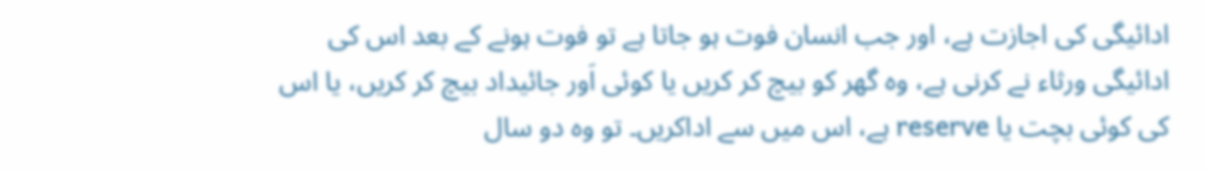ادائیگی کی اجازت ہے، اور جب انسان فوت ہو جاتا ہے تو فوت ہونے کے بعد اس کی ادائیگی ورثاء نے کرنی ہے، وہ گھر کو بیچ کر کریں یا کوئی اَور جائیداد بیچ کر کریں، یا اس کی کوئی بچت یا reserve ہے، اس میں سے اداکریں۔ تو وہ دو سال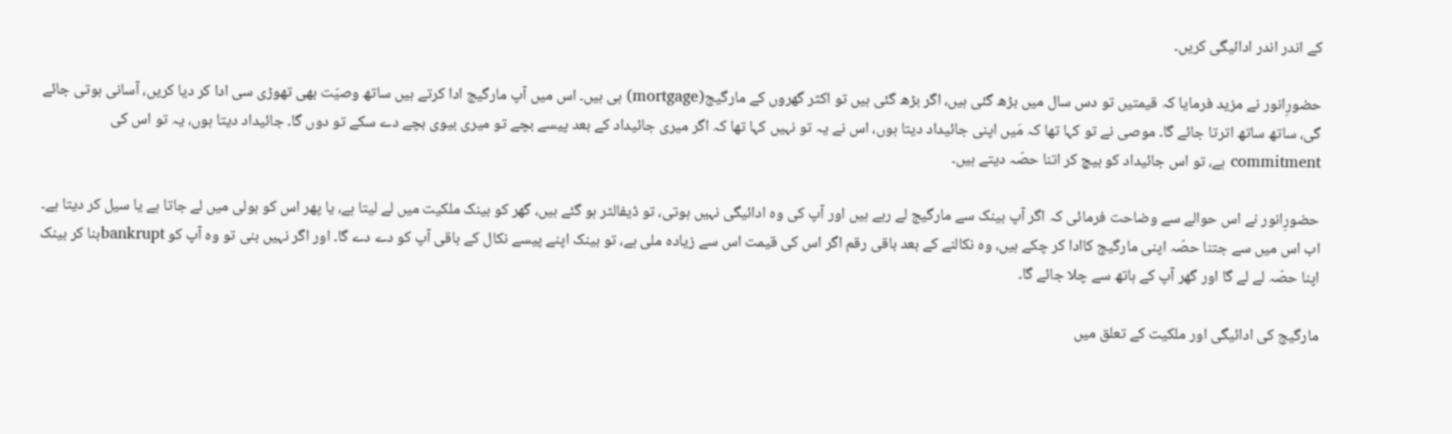کے اندر اندر ادائیگی کریں۔

حضورِانور نے مزید فرمایا کہ قیمتیں تو دس سال میں بڑھ گئی ہیں، اگر بڑھ گئی ہیں تو اکثر گھروں کے مارگیج(mortgage) ہی ہیں۔ اس میں آپ مارگیج ادا کرتے ہیں ساتھ وصیّت بھی تھوڑی سی ادا کر دیا کریں، آسانی ہوتی جائے گی، ساتھ ساتھ اترتا جائے گا۔ موصی نے تو کہا تھا کہ مَیں اپنی جائیداد دیتا ہوں، اس نے یہ تو نہیں کہا تھا کہ اگر میری جائیداد کے بعد پیسے بچے تو میری بیوی بچے دے سکے تو دوں گا۔ جائیداد دیتا ہوں، یہ تو اس کی commitment ہے، تو اس جائیداد کو بیچ کر اتنا حصّہ دیتے ہیں۔

حضورِانور نے اس حوالے سے وضاحت فرمائی کہ اگر آپ بینک سے مارگیج لے رہے ہیں اور آپ کی وہ ادائیگی نہیں ہوتی، تو ڈیفالٹر ہو گئے ہیں، گھر کو بینک ملکیت میں لے لیتا ہے، یا پھر اس کو بولی میں لے جاتا ہے یا سیل کر دیتا ہے۔ اب اس میں سے جتنا حصّہ اپنی مارگیج کاادا کر چکے ہیں، وہ نکالنے کے بعد باقی رقم اگر اس کی قیمت اس سے زیادہ ملی ہے، تو بینک اپنے پیسے نکال کے باقی آپ کو دے دے گا۔ اور اگر نہیں بنی تو وہ آپ کو bankruptبنا کر بینک اپنا حصّہ لے لے گا اور گھر آپ کے ہاتھ سے چلا جائے گا۔

مارگیج کی ادائیگی اور ملکیت کے تعلق میں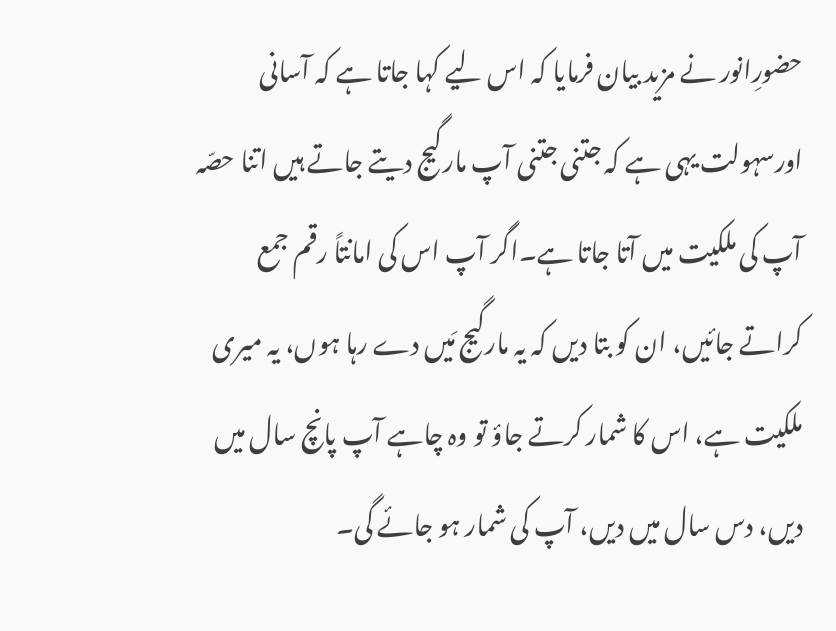حضورِانور نے مزید بیان فرمایا کہ اس لیے کہا جاتا ہے کہ آسانی اورسہولت یہی ہے کہ جتنی جتنی آپ مارگیج دیتے جاتے ہیں اتنا حصّہ آپ کی ملکیت میں آتا جاتا ہے۔اگر آپ اس کی امانتاً رقم جمع کراتے جائیں، ان کو بتا دیں کہ یہ مارگیج مَیں دے رہا ہوں، یہ میری ملکیت ہے، اس کا شمار کرتے جاؤ تو وہ چاہے آپ پانچ سال میں دیں، دس سال میں دیں، آپ کی شمار ہو جائے گی۔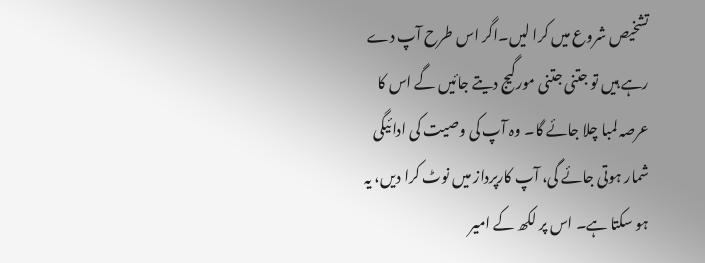تشخیص شروع میں کرا لیں۔اگر اس طرح آپ دے رہے ہیں تو جتنی جتنی مورگیج دیتے جائیں گے اس کا عرصہ لمبا چلا جائے گا۔ وہ آپ کی وصیت کی ادائیگی شمار ہوتی جائے گی، آپ کارپرداز میں نوٹ کرا دیں، یہ ہو سکتا ہے۔ اس پر لکھ کے امیر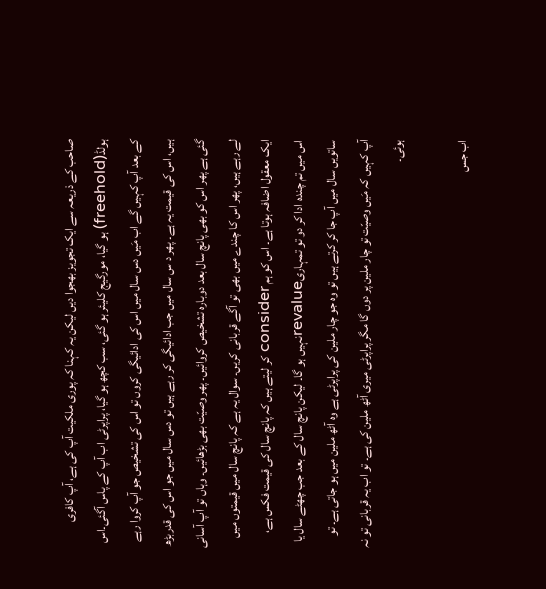صاحب کے ذریعہ سے ایک تجویز بھجوا دیں لیکن یہ کہنا کہ پوری ملکیت آپ کی ہے، آپ کافری ہولڈ(freehold) ہو گیا، مورگیج کلیئر ہو گئی، سب کچھ ہو گیا، پراپرٹی اب آپ کے پاس آگئی۔اس کے بعد آپ کہیں گے اب مَیں دس سال میں اس کی ادائیگی کروں تو اس کی تشخیص جو آپ کروا رہے ہیں، اس کی قیمت یہ ہے۔ پھر د س سال میں جب ادائیگی کر رہے ہیں تو دس سال میں جو اس کی قدربڑھ گئی ہے پھر اس کو بھی پانچ سال بعد دوبارہ تشخیص کروائیں۔ پھر وصیّت بھی بڑھائیں۔ وہاں تو آپ آسانی لے رہے ہیں، پھر اس کا چندے میں بھی تو آگے قربانی کریں۔ سوال یہ ہے کہ پانچ سال میں قیمتوں میں ایک معقول اضافہ ہوتا ہے۔ اس کو ہم consider کر لیتے ہیں کہ پانچ سال کی قیمت فکس ہے، اس میں تم چندہ ادا کر دو تو تمہاریrevalueنہیں ہو گا۔ لیکن پانچ سال کے بعد جب چھٹے سال یا ساتویں سال میں آپ جا کر کرتے ہیں تو وہ جو چار ملین کی پراپرٹی ہے وہ آٹھ ملین میں ہو جاتی ہے۔ تو آپ کہیں کہ مَیں وصیّت تو چار ملین پر دوں گا مگر پراپرٹی میری آٹھ ملین کی ہے۔ تو اب یہ قربانی تو نہ ہوئی۔

اب جس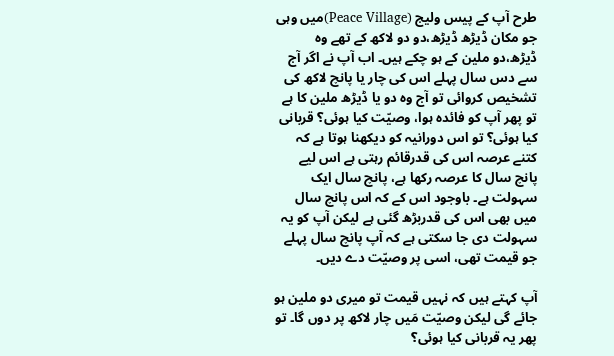طرح آپ کے پیس ولیج (Peace Village)میں وہی جو مکان ڈیڑھ ڈیڑھ،دو دو لاکھ کے تھے وہ ڈیڑھ،دو ملین کے ہو چکے ہیں۔ اب آپ نے اگر آج سے دس سال پہلے اس کی چار یا پانچ لاکھ کی تشخیص کروائی تو آج وہ دو یا ڈیڑھ ملین کا ہے تو پھر آپ کو فائدہ ہوا، وصیّت کیا ہوئی؟ قربانی کیا ہوئی؟ تو اس دورانیہ کو دیکھنا ہوتا ہے کہ کتنے عرصہ اس کی قدرقائم رہتی ہے اس لیے پانچ سال کا عرصہ رکھا ہے، پانچ سال ایک سہولت ہے۔ باوجود اس کے کہ اس پانچ سال میں بھی اس کی قدربڑھ گئی ہے لیکن آپ کو یہ سہولت دی جا سکتی ہے کہ آپ پانچ سال پہلے جو قیمت تھی، اسی پر وصیّت دے دیں۔

آپ کہتے ہیں کہ نہیں قیمت تو میری دو ملین ہو جائے گی لیکن وصیّت مَیں چار لاکھ پر دوں گا۔ تو پھر یہ قربانی کیا ہوئی؟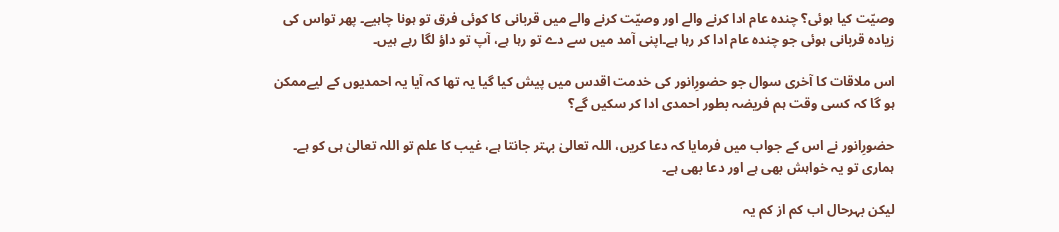وصیّت کیا ہوئی؟ چندہ عام ادا کرنے والے اور وصیّت کرنے والے میں قربانی کا کوئی فرق تو ہونا چاہیے۔ پھر تواس کی زیادہ قربانی ہوئی جو چندہ عام ادا کر رہا ہے۔اپنی آمد میں سے دے تو رہا ہے، آپ تو داؤ لگا رہے ہیں۔

اس ملاقات کا آخری سوال جو حضورِانور کی خدمت اقدس میں پیش کیا گیا یہ تھا کہ آیا یہ احمدیوں کے لیےممکن ہو گا کہ کسی وقت ہم فریضہ بطور احمدی ادا کر سکیں گے؟

حضورِانور نے اس کے جواب میں فرمایا کہ دعا کریں، اللہ تعالیٰ بہتر جانتا ہے، غیب کا علم تو اللہ تعالیٰ ہی کو ہے۔ ہماری تو یہ خواہش بھی ہے اور دعا بھی ہے۔

لیکن بہرحال اب کم از کم یہ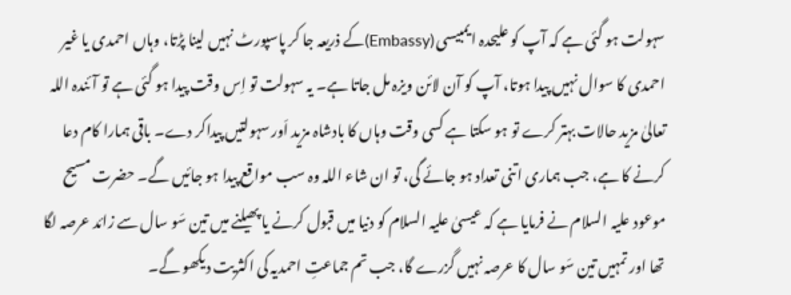سہولت ہو گئی ہے کہ آپ کو علیحدہ ایمبیسی (Embassy)کے ذریعہ جا کر پاسپورٹ نہیں لینا پڑتا، وہاں احمدی یا غیر احمدی کا سوال نہیں پیدا ہوتا، آپ کو آن لائن ویزہ مل جاتا ہے۔ یہ سہولت تو اِس وقت پیدا ہو گئی ہے تو آئندہ اللہ تعالیٰ مزید حالات بہتر کرے تو ہو سکتا ہے کسی وقت وہاں کا بادشاہ مزید اَور سہولتیں پیداکر دے۔ باقی ہمارا کام دعا کرنے کا ہے، جب ہماری اتنی تعداد ہو جائے گی، تو ان شاء اللہ وہ سب مواقع پیدا ہو جائیں گے۔ حضرت مسیح موعود علیہ السلام نے فرمایا ہے کہ عیسیٰ علیہ السلام کو دنیا میں قبول کرنے یا پھیلنے میں تین سَو سال سے زائد عرصہ لگا تھا اور تمہیں تین سَو سال کا عرصہ نہیں گزرے گا، جب تم جماعتِ احمدیہ کی اکثریت دیکھو گے۔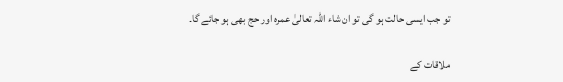تو جب ایسی حالت ہو گی تو ان شاء اللہ تعالیٰ عمرہ اور حج بھی ہو جائے گا۔

ملاقات کے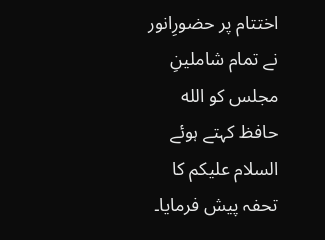اختتام پر حضورِانور نے تمام شاملینِ مجلس کو الله حافظ کہتے ہوئے السلام علیکم کا تحفہ پیش فرمایا۔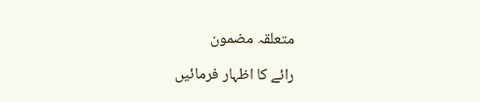متعلقہ مضمون

رائے کا اظہار فرمائیں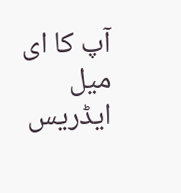آپ کا ای میل ایڈریس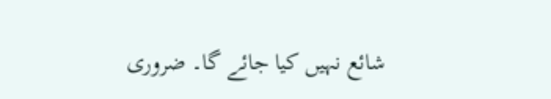شائع نہیں کیا جائے گا۔ ضروری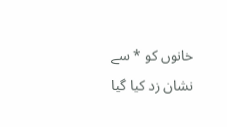خانوں کو * سے نشان زد کیا گیا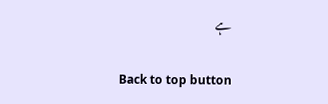ہے

Back to top button